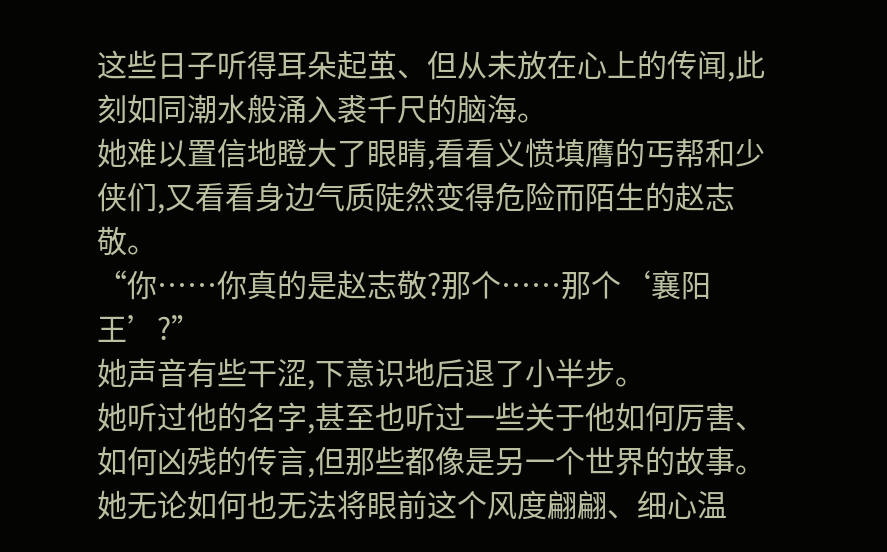这些日子听得耳朵起茧、但从未放在心上的传闻,此刻如同潮水般涌入裘千尺的脑海。
她难以置信地瞪大了眼睛,看看义愤填膺的丐帮和少侠们,又看看身边气质陡然变得危险而陌生的赵志敬。
“你……你真的是赵志敬?那个……那个‘襄阳王’?”
她声音有些干涩,下意识地后退了小半步。
她听过他的名字,甚至也听过一些关于他如何厉害、如何凶残的传言,但那些都像是另一个世界的故事。
她无论如何也无法将眼前这个风度翩翩、细心温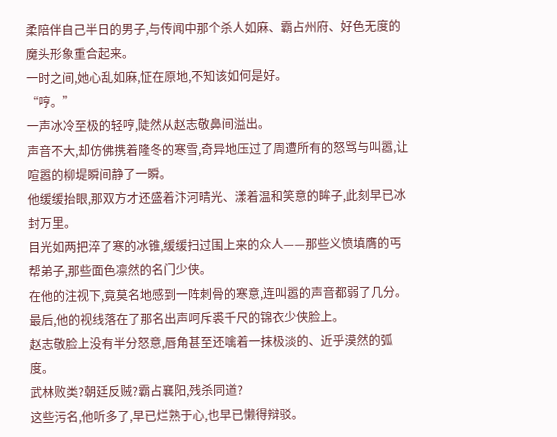柔陪伴自己半日的男子,与传闻中那个杀人如麻、霸占州府、好色无度的魔头形象重合起来。
一时之间,她心乱如麻,怔在原地,不知该如何是好。
“哼。”
一声冰冷至极的轻哼,陡然从赵志敬鼻间溢出。
声音不大,却仿佛携着隆冬的寒雪,奇异地压过了周遭所有的怒骂与叫嚣,让喧嚣的柳堤瞬间静了一瞬。
他缓缓抬眼,那双方才还盛着汴河晴光、漾着温和笑意的眸子,此刻早已冰封万里。
目光如两把淬了寒的冰锥,缓缓扫过围上来的众人——那些义愤填膺的丐帮弟子,那些面色凛然的名门少侠。
在他的注视下,竟莫名地感到一阵刺骨的寒意,连叫嚣的声音都弱了几分。
最后,他的视线落在了那名出声呵斥裘千尺的锦衣少侠脸上。
赵志敬脸上没有半分怒意,唇角甚至还噙着一抹极淡的、近乎漠然的弧度。
武林败类?朝廷反贼?霸占襄阳,残杀同道?
这些污名,他听多了,早已烂熟于心,也早已懒得辩驳。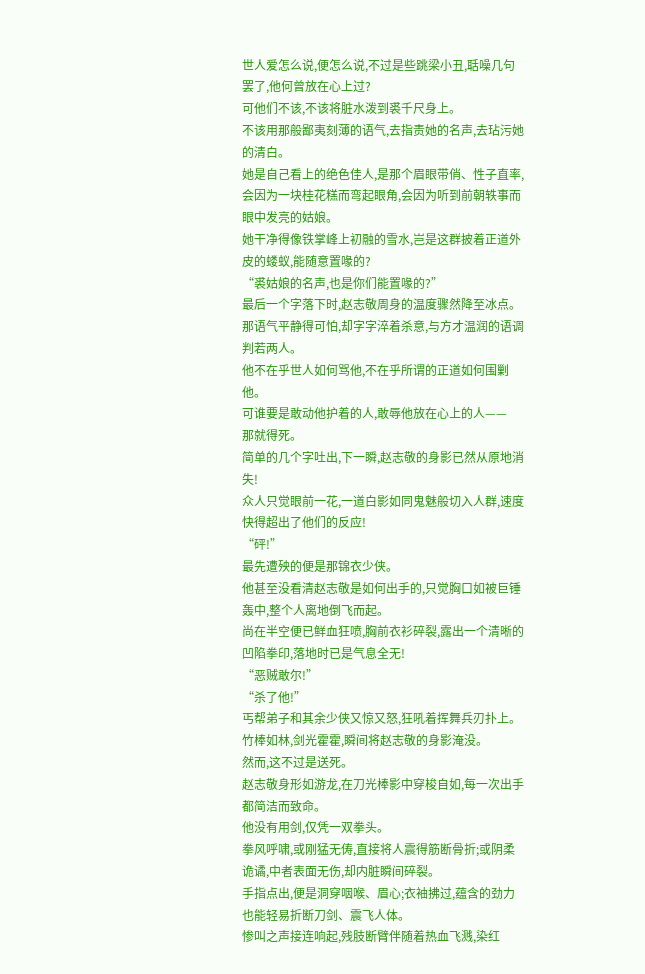世人爱怎么说,便怎么说,不过是些跳梁小丑,聒噪几句罢了,他何曾放在心上过?
可他们不该,不该将脏水泼到裘千尺身上。
不该用那般鄙夷刻薄的语气,去指责她的名声,去玷污她的清白。
她是自己看上的绝色佳人,是那个眉眼带俏、性子直率,会因为一块桂花糕而弯起眼角,会因为听到前朝轶事而眼中发亮的姑娘。
她干净得像铁掌峰上初融的雪水,岂是这群披着正道外皮的蝼蚁,能随意置喙的?
“裘姑娘的名声,也是你们能置喙的?”
最后一个字落下时,赵志敬周身的温度骤然降至冰点。
那语气平静得可怕,却字字淬着杀意,与方才温润的语调判若两人。
他不在乎世人如何骂他,不在乎所谓的正道如何围剿他。
可谁要是敢动他护着的人,敢辱他放在心上的人——
那就得死。
简单的几个字吐出,下一瞬,赵志敬的身影已然从原地消失!
众人只觉眼前一花,一道白影如同鬼魅般切入人群,速度快得超出了他们的反应!
“砰!”
最先遭殃的便是那锦衣少侠。
他甚至没看清赵志敬是如何出手的,只觉胸口如被巨锤轰中,整个人离地倒飞而起。
尚在半空便已鲜血狂喷,胸前衣衫碎裂,露出一个清晰的凹陷拳印,落地时已是气息全无!
“恶贼敢尔!”
“杀了他!”
丐帮弟子和其余少侠又惊又怒,狂吼着挥舞兵刃扑上。
竹棒如林,剑光霍霍,瞬间将赵志敬的身影淹没。
然而,这不过是送死。
赵志敬身形如游龙,在刀光棒影中穿梭自如,每一次出手都简洁而致命。
他没有用剑,仅凭一双拳头。
拳风呼啸,或刚猛无俦,直接将人震得筋断骨折;或阴柔诡谲,中者表面无伤,却内脏瞬间碎裂。
手指点出,便是洞穿咽喉、眉心;衣袖拂过,蕴含的劲力也能轻易折断刀剑、震飞人体。
惨叫之声接连响起,残肢断臂伴随着热血飞溅,染红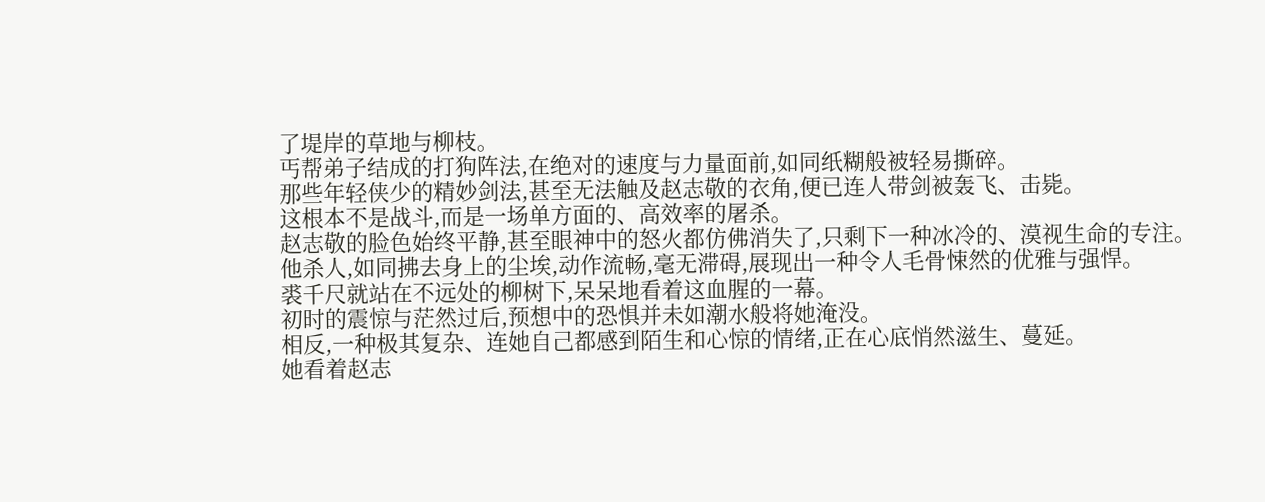了堤岸的草地与柳枝。
丐帮弟子结成的打狗阵法,在绝对的速度与力量面前,如同纸糊般被轻易撕碎。
那些年轻侠少的精妙剑法,甚至无法触及赵志敬的衣角,便已连人带剑被轰飞、击毙。
这根本不是战斗,而是一场单方面的、高效率的屠杀。
赵志敬的脸色始终平静,甚至眼神中的怒火都仿佛消失了,只剩下一种冰冷的、漠视生命的专注。
他杀人,如同拂去身上的尘埃,动作流畅,毫无滞碍,展现出一种令人毛骨悚然的优雅与强悍。
裘千尺就站在不远处的柳树下,呆呆地看着这血腥的一幕。
初时的震惊与茫然过后,预想中的恐惧并未如潮水般将她淹没。
相反,一种极其复杂、连她自己都感到陌生和心惊的情绪,正在心底悄然滋生、蔓延。
她看着赵志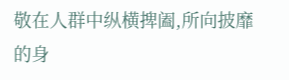敬在人群中纵横捭阖,所向披靡的身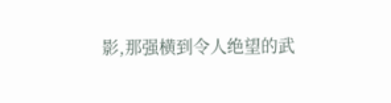影,那强横到令人绝望的武